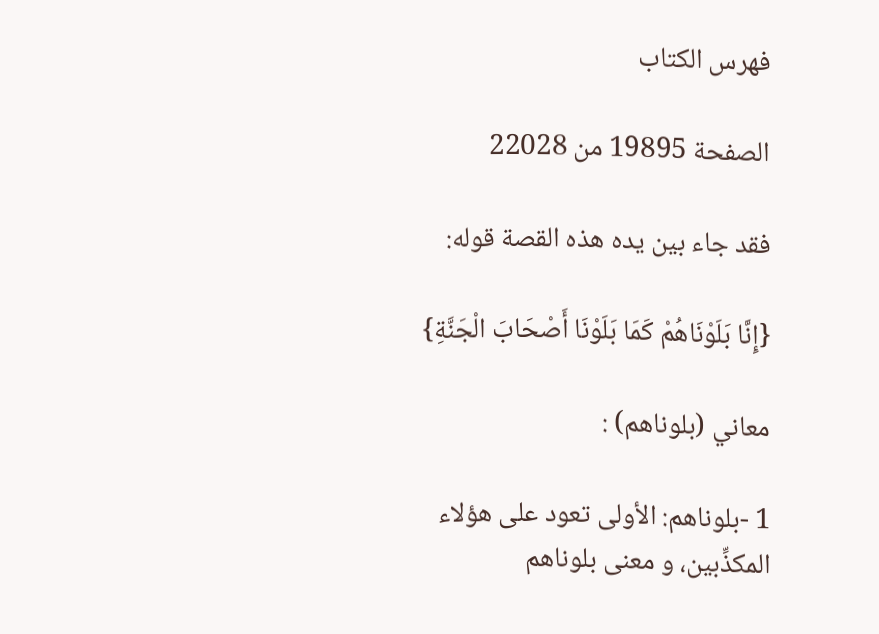فهرس الكتاب

الصفحة 19895 من 22028

فقد جاء بين يده هذه القصة قوله:

{إِنَّا بَلَوْنَاهُمْ كَمَا بَلَوْنَا أَصْحَابَ الْجَنَّةِ}

معاني (بلوناهم) :

1 -بلوناهم: الأولى تعود على هؤلاء المكذِّبين، و معنى بلوناهم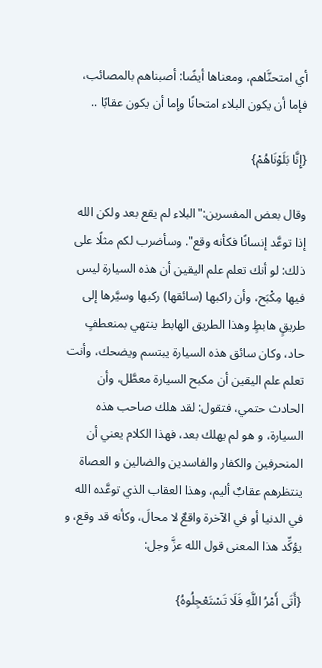أي امتحنَّاهم، ومعناها أيضًا: أصبناهم بالمصائب، فإما أن يكون البلاء امتحانًا وإما أن يكون عقابًا ..

{إِنَّا بَلَوْنَاهُمْ}

وقال بعض المفسرين:"البلاء لم يقع بعد ولكن الله إذا توعَّد إنسانًا فكأنه وقع". وسأضرب لكم مثلًا على ذلك: لو أنك تعلم علم اليقين أن هذه السيارة ليس فيها مِكْبَح، وأن راكبها (سائقها) ركبها وسيَّرها إلى طريقٍ هابطٍ وهذا الطريق الهابط ينتهي بمنعطفٍ حاد، وكان سائق هذه السيارة يبتسم ويضحك، وأنت تعلم علم اليقين أن مكبح السيارة معطَّل، وأن الحادث حتمي، فتقول: لقد هلك صاحب هذه السيارة، و هو لم يهلك بعد، فهذا الكلام يعني أن المنحرفين والكفار والفاسدين والضالين و العصاة ينتظرهم عقابٌ أليم، وهذا العقاب الذي توعَّده الله في الدنيا أو في الآخرة واقعٌ لا محالَ، وكأنه قد وقع، و يؤكِّد هذا المعنى قول الله عزَّ وجل:

{أَتَى أَمْرُ اللَّهِ فَلَا تَسْتَعْجِلُوهُ}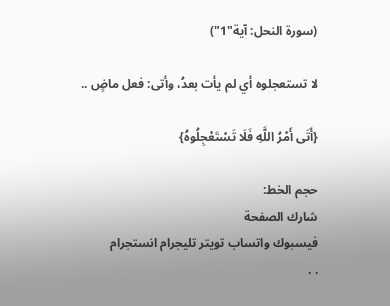(سورة النحل: آية"1")

لا تستعجلوه أي لم يأت بعدُ، وأتى: فعل ماضٍ ..

{أَتَى أَمْرُ اللَّهِ فَلَا تَسْتَعْجِلُوهُ}

حجم الخط:
شارك الصفحة
فيسبوك واتساب تويتر تليجرام انستجرام
. .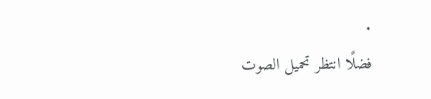.
فضلًا انتظر تحميل الصوت